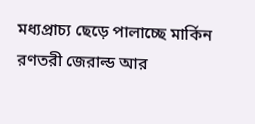মধ্যপ্রাচ্য ছেড়ে পালাচ্ছে মার্কিন রণতরী জেরাল্ড আর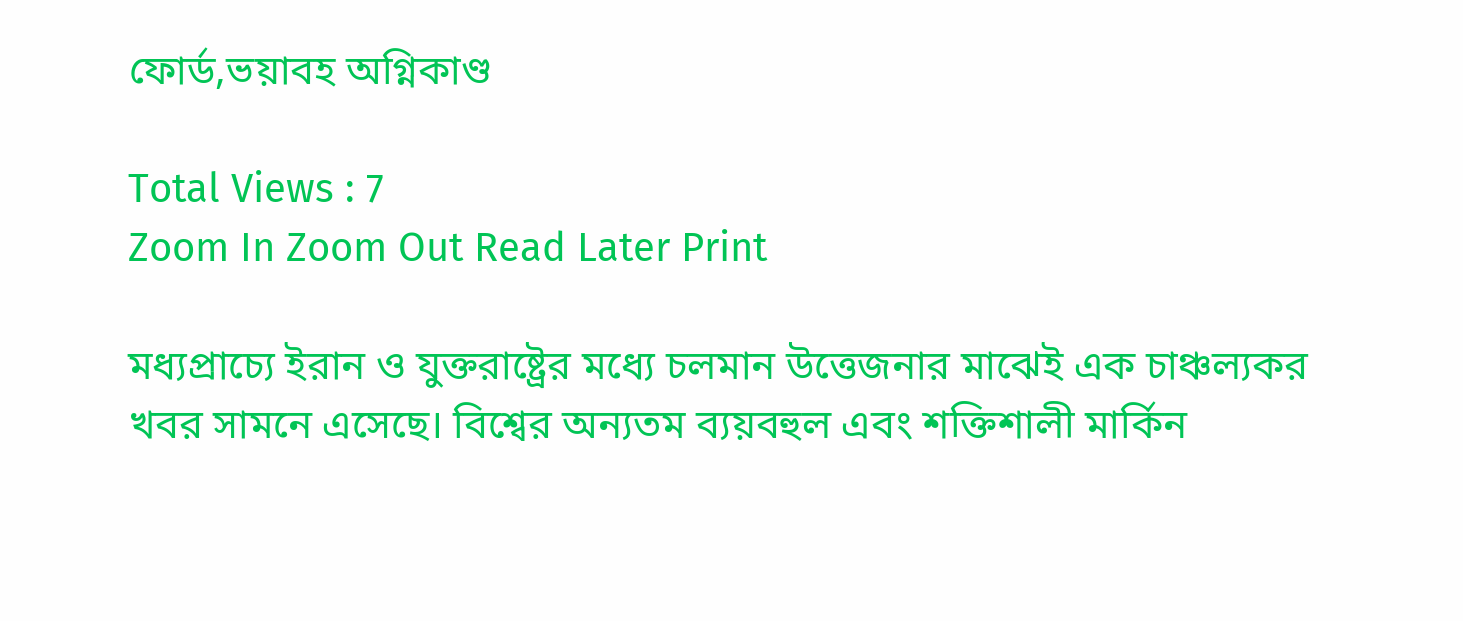ফোর্ড,ভয়াবহ অগ্নিকাণ্ড

Total Views : 7
Zoom In Zoom Out Read Later Print

মধ্যপ্রাচ্যে ইরান ও যুক্তরাষ্ট্রের মধ্যে চলমান উত্তেজনার মাঝেই এক চাঞ্চল্যকর খবর সামনে এসেছে। বিশ্বের অন্যতম ব্যয়বহুল এবং শক্তিশালী মার্কিন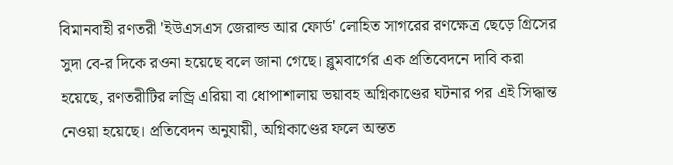বিমানবাহী রণতরী 'ইউএসএস জেরাল্ড আর ফোর্ড' লোহিত সাগরের রণক্ষেত্র ছেড়ে গ্রিসের সুদা বে-র দিকে রওনা হয়েছে বলে জানা গেছে। ব্লুমবার্গের এক প্রতিবেদনে দাবি করা হয়েছে, রণতরীটির লন্ড্রি এরিয়া বা ধোপাশালায় ভয়াবহ অগ্নিকাণ্ডের ঘটনার পর এই সিদ্ধান্ত নেওয়া হয়েছে। প্রতিবেদন অনুযায়ী, অগ্নিকাণ্ডের ফলে অন্তত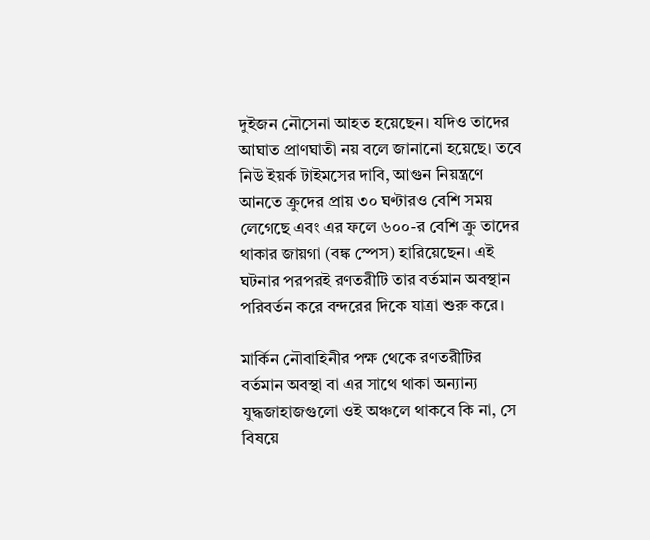দুইজন নৌসেনা আহত হয়েছেন। যদিও তাদের আঘাত প্রাণঘাতী নয় বলে জানানো হয়েছে। তবে নিউ ইয়র্ক টাইমসের দাবি, আগুন নিয়ন্ত্রণে আনতে ক্রুদের প্রায় ৩০ ঘণ্টারও বেশি সময় লেগেছে এবং এর ফলে ৬০০-র বেশি ক্রু তাদের থাকার জায়গা (বঙ্ক স্পেস) হারিয়েছেন। এই ঘটনার পরপরই রণতরীটি তার বর্তমান অবস্থান পরিবর্তন করে বন্দরের দিকে যাত্রা শুরু করে।

মার্কিন নৌবাহিনীর পক্ষ থেকে রণতরীটির বর্তমান অবস্থা বা এর সাথে থাকা অন্যান্য যুদ্ধজাহাজগুলো ওই অঞ্চলে থাকবে কি না, সে বিষয়ে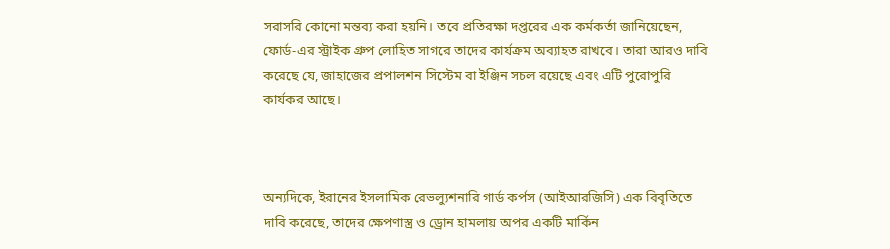সরাসরি কোনো মন্তব্য করা হয়নি। তবে প্রতিরক্ষা দপ্তরের এক কর্মকর্তা জানিয়েছেন, ফোর্ড-এর স্ট্রাইক গ্রুপ লোহিত সাগরে তাদের কার্যক্রম অব্যাহত রাখবে। তারা আরও দাবি করেছে যে, জাহাজের প্রপালশন সিস্টেম বা ইঞ্জিন সচল রয়েছে এবং এটি পুরোপুরি কার্যকর আছে।



অন্যদিকে, ইরানের ইসলামিক রেভল্যুশনারি গার্ড কর্পস (আইআরজিসি) এক বিবৃতিতে দাবি করেছে, তাদের ক্ষেপণাস্ত্র ও ড্রোন হামলায় অপর একটি মার্কিন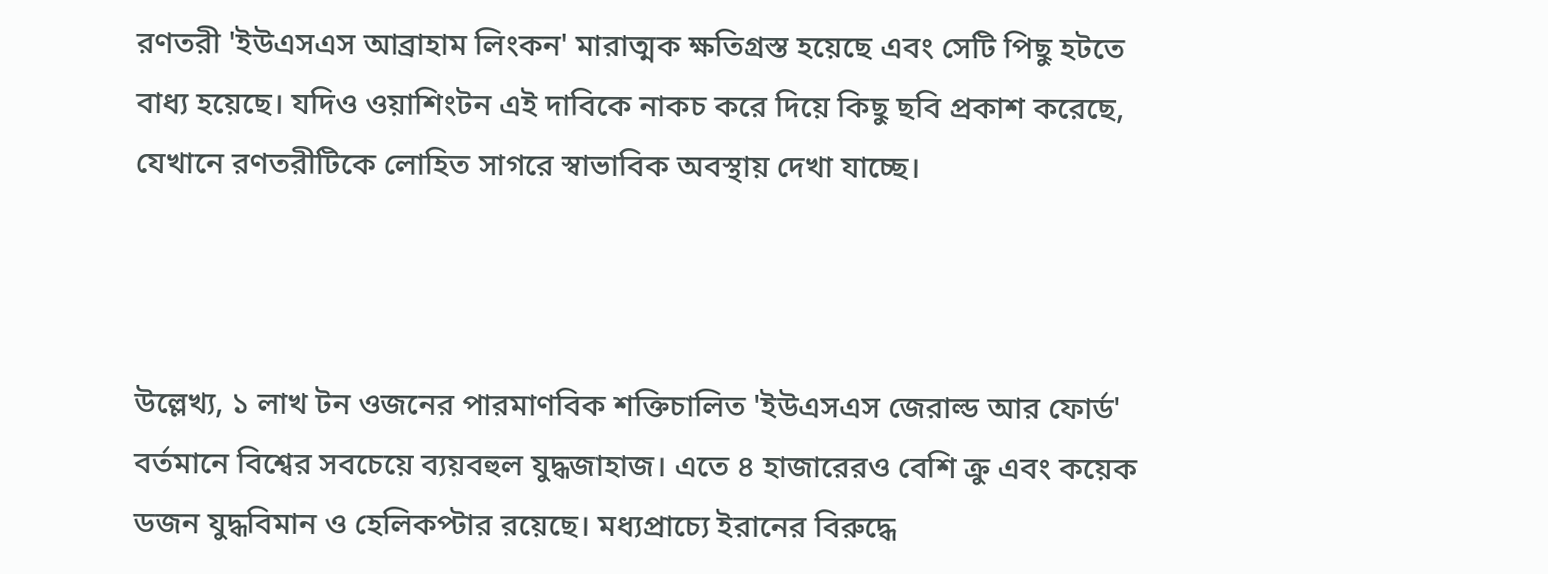রণতরী 'ইউএসএস আব্রাহাম লিংকন' মারাত্মক ক্ষতিগ্রস্ত হয়েছে এবং সেটি পিছু হটতে বাধ্য হয়েছে। যদিও ওয়াশিংটন এই দাবিকে নাকচ করে দিয়ে কিছু ছবি প্রকাশ করেছে, যেখানে রণতরীটিকে লোহিত সাগরে স্বাভাবিক অবস্থায় দেখা যাচ্ছে।



উল্লেখ্য, ১ লাখ টন ওজনের পারমাণবিক শক্তিচালিত 'ইউএসএস জেরাল্ড আর ফোর্ড' বর্তমানে বিশ্বের সবচেয়ে ব্যয়বহুল যুদ্ধজাহাজ। এতে ৪ হাজারেরও বেশি ক্রু এবং কয়েক ডজন যুদ্ধবিমান ও হেলিকপ্টার রয়েছে। মধ্যপ্রাচ্যে ইরানের বিরুদ্ধে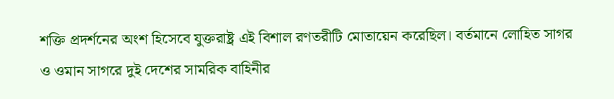শক্তি প্রদর্শনের অংশ হিসেবে যুক্তরাষ্ট্র এই বিশাল রণতরীটি মোতায়েন করেছিল। বর্তমানে লোহিত সাগর ও ওমান সাগরে দুই দেশের সামরিক বাহিনীর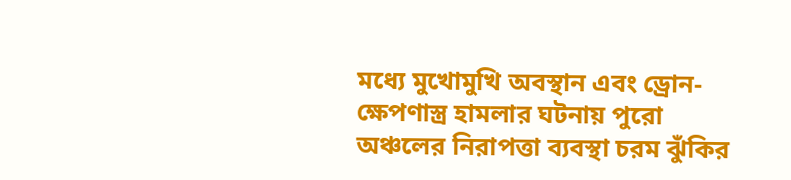মধ্যে মুখোমুখি অবস্থান এবং ড্রোন-ক্ষেপণাস্ত্র হামলার ঘটনায় পুরো অঞ্চলের নিরাপত্তা ব্যবস্থা চরম ঝুঁকির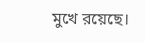মুখে রয়েছে।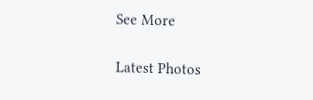See More

Latest Photos